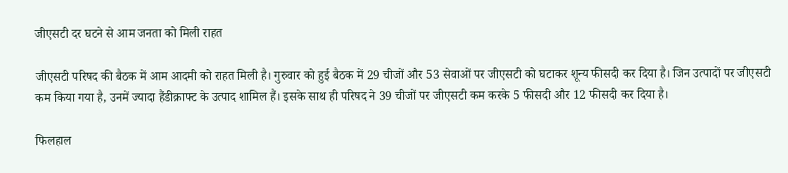जीएसटी दर घटने से आम जनता को मिली राहत

जीएसटी परिषद की बैठक में आम आदमी को राहत मिली है। गुरुवार को हुई बैठक में 29 चीजों और 53 सेवाओं पर जीएसटी को घटाकर शून्य फीसदी कर दिया है। जिन उत्पादों पर जीएसटी कम किया गया है, उनमें ज्यादा हैंडीक्राफ्ट के उत्पाद शामिल हैं। इसके साथ ही परिषद ने 39 चीजों पर जीएसटी कम करके 5 फीसदी और 12 फीसदी कर दिया है।

फिलहाल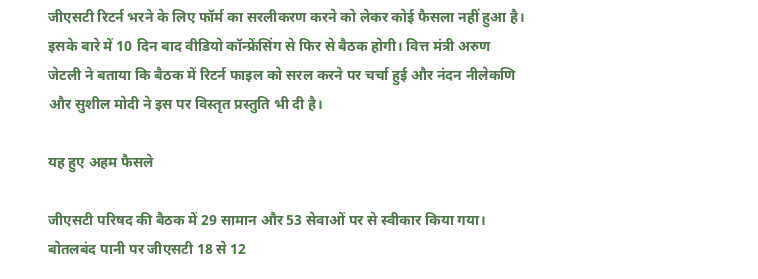जीएसटी रिटर्न भरने के लिए फॉर्म का सरलीकरण करने को लेकर कोई फैसला नहीं हुआ है। इसके बारे में 10 दिन बाद वीडियो कॉन्फ्रेंसिंग से फिर से बैठक होगी। वित्त मंत्री अरुण जेटली ने बताया कि बैठक में रिटर्न फाइल को सरल करने पर चर्चा हुई और नंदन नीलेकणि और सुशील मोदी ने इस पर विस्तृत प्रस्तुति भी दी है।

यह हुए अहम फैसले

जीएसटी परिषद की बैठक में 29 सामान और 53 सेवाओं पर से स्वीकार किया गया। बोतलबंद पानी पर जीएसटी 18 से 12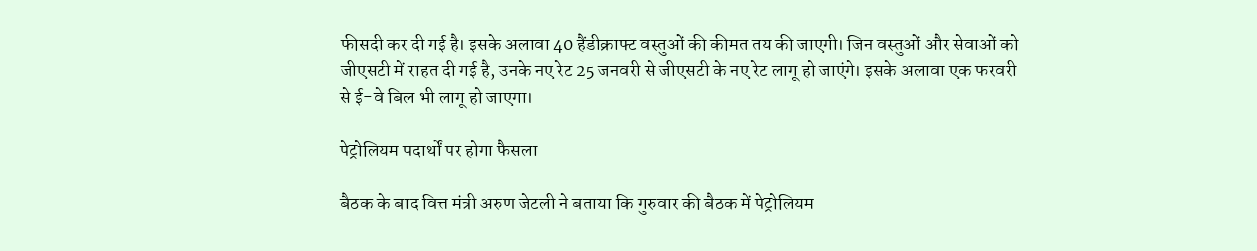फीसदी कर दी गई है। इसके अलावा 40 हैंडीक्राफ्ट वस्तुओं की कीमत तय की जाएगी। जिन वस्तुओं और सेवाओं को जीएसटी में राहत दी गई है, उनके नए रेट 25 जनवरी से जीएसटी के नए रेट लागू हो जाएंगे। इसके अलावा एक फरवरी से ई-वे बिल भी लागू हो जाएगा।

पेट्रोलियम पदार्थों पर होगा फैसला

बैठक के बाद वित्त मंत्री अरुण जेटली ने बताया कि गुरुवार की बैठक में पेट्रोलियम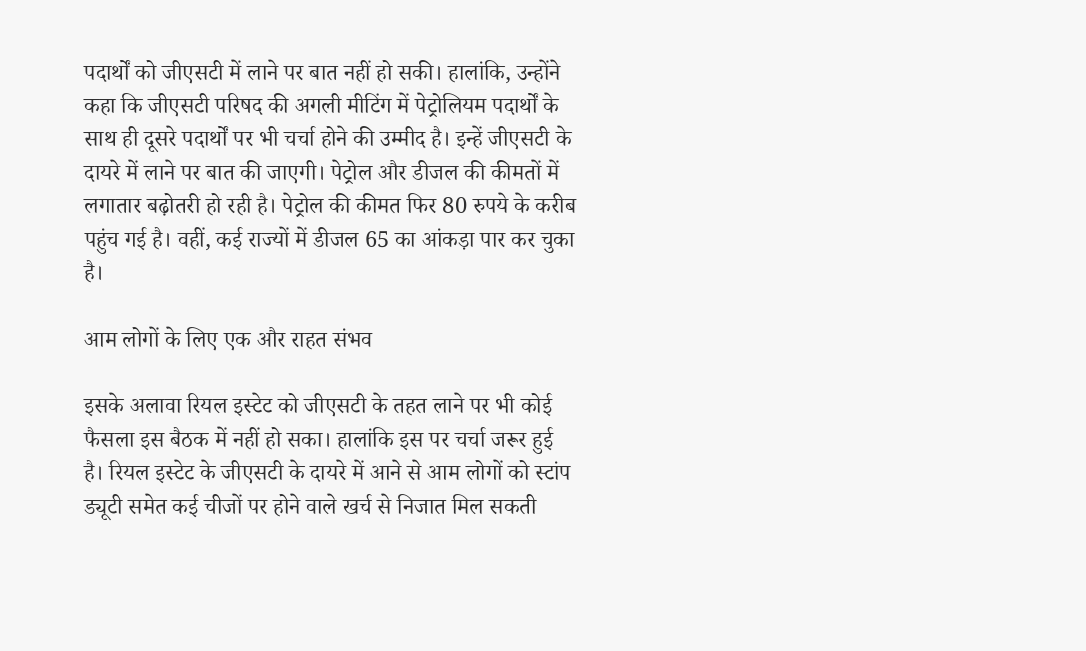पदार्थों को जीएसटी में लाने पर बात नहीं हो सकी। हालांकि, उन्होंने कहा कि जीएसटी परिषद की अगली मीटिंग में पेट्रोलियम पदार्थों के साथ ही दूसरे पदार्थों पर भी चर्चा होने की उम्मीद है। इन्हें जीएसटी के दायरे में लाने पर बात की जाएगी। पेट्रोल और डीजल की कीमतों में लगातार बढ़ोतरी हो रही है। पेट्रोल की कीमत फिर 80 रुपये के करीब पहुंच गई है। वहीं, कई राज्यों में डीजल 65 का आंकड़ा पार कर चुका है।

आम लोगों के लिए एक और राहत संभव

इसके अलावा रियल इस्टेट को जीएसटी के तहत लाने पर भी कोई फैसला इस बैठक में नहीं हो सका। हालांकि इस पर चर्चा जरूर हुई है। रियल इस्टेट के जीएसटी के दायरे में आने से आम लोगों को स्टांप ड्यूटी समेत कई चीजों पर होने वाले खर्च से निजात मिल सकती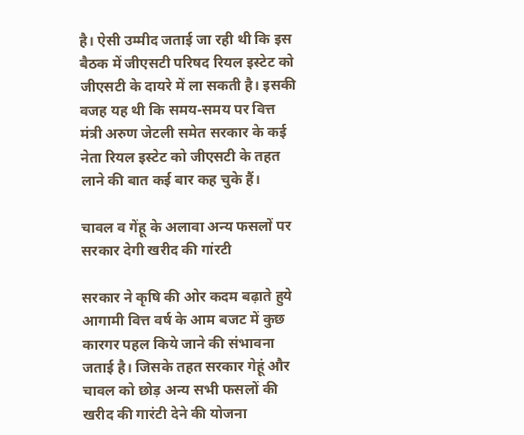है। ऐसी उम्मीद जताई जा रही थी कि इस बैठक में जीएसटी परिषद रियल इस्टेट को जीएसटी के दायरे में ला सकती है। इसकी वजह यह थी कि समय-समय पर वित्त मंत्री अरुण जेटली समेत सरकार के कई नेता रियल इस्टेट को जीएसटी के तहत लाने की बात कई बार कह चुके हैं।

चावल व गेंहू के अलावा अन्य फसलों पर सरकार देगी खरीद की गांरटी

सरकार ने कृषि की ओर कदम बढ़ाते हुये आगामी वित्त वर्ष के आम बजट में कुछ कारगर पहल किये जाने की संभावना जताई है। जिसके तहत सरकार गेहूं और चावल को छोड़ अन्य सभी फसलों की खरीद की गारंटी देने की योजना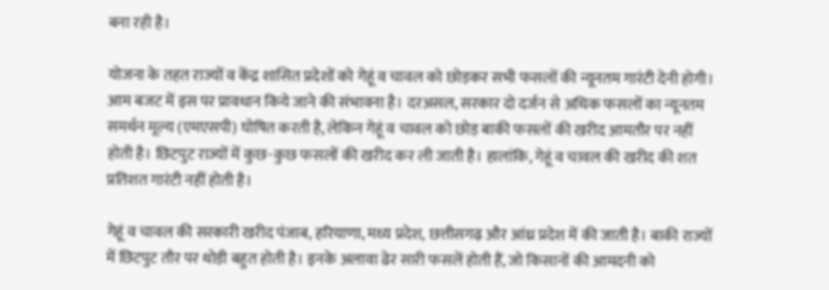बना रही है।

योजना के तहत राज्यों व केंद्र शासित प्रदेशों को गेहूं व चावल को छोड़कर सभी फसलों की न्यूनतम गारंटी देनी होगी। आम बजट में इस पर प्रावधान किये जाने की संभावना है। दरअसल, सरकार दो दर्जन से अधिक फसलों का न्यूनतम समर्थन मूल्य (एमएसपी) घोषित करती है, लेकिन गेहूं व चावल को छोड़ बाकी फसलों की खरीद आमतौर पर नहीं होती है। छिटपुट राज्यों में कुछ-कुछ फसलों की खरीद कर ली जाती है। हालांकि, गेहूं व चावल की खरीद की शत प्रतिशत गारंटी नहीं होती है।

गेहूं व चावल की सरकारी खरीद पंजाब, हरियाणा, मध्य प्रदेश, छत्तीसगढ़ और आंध्र प्रदेश में की जाती है। बाकी राज्यों में छिटपुट तौर पर थोड़ी बहुत होती है। इनके अलावा ढेर सारी फसलें होती हैं, जो किसानों की आमदनी को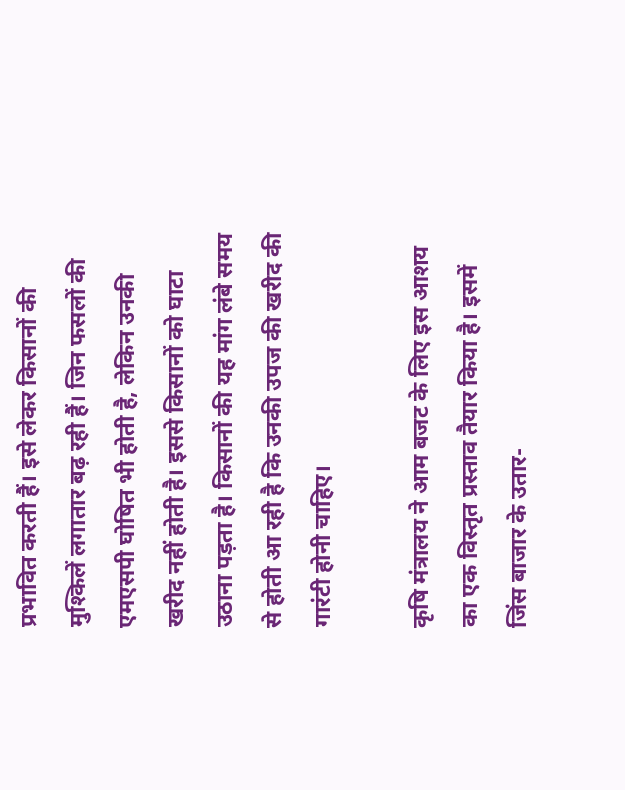प्रभावित करती हैं। इसे लेकर किसानों की मुश्किलें लगातार बढ़ रही हैं। जिन फसलों की एमएसपी घोषित भी होती है, लेकिन उनकी खरीद नहीं होती है। इससे किसानों को घाटा उठाना पड़ता है। किसानों की यह मांग लंबे समय से होती आ रही है कि उनकी उपज की खरीद की गारंटी होनी चाहिए।

कृषि मंत्रालय ने आम बजट के लिए इस आशय का एक विस्तृत प्रस्ताव तैयार किया है। इसमें जिंस बाजार के उतार-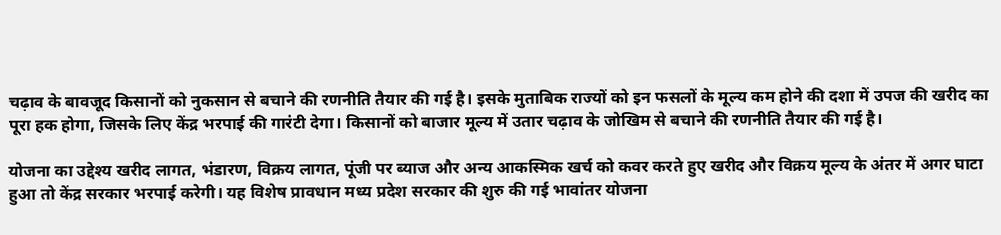चढ़ाव के बावजूद किसानों को नुकसान से बचाने की रणनीति तैयार की गई है। इसके मुताबिक राज्यों को इन फसलों के मूल्य कम होने की दशा में उपज की खरीद का पूरा हक होगा, जिसके लिए केंद्र भरपाई की गारंटी देगा। किसानों को बाजार मूल्य में उतार चढ़ाव के जोखिम से बचाने की रणनीति तैयार की गई है।

योजना का उद्देश्य खरीद लागत, भंडारण, विक्रय लागत, पूंजी पर ब्याज और अन्य आकस्मिक खर्च को कवर करते हुए खरीद और विक्रय मूल्य के अंतर में अगर घाटा हुआ तो केंद्र सरकार भरपाई करेगी। यह विशेष प्रावधान मध्य प्रदेश सरकार की शुरु की गई भावांतर योजना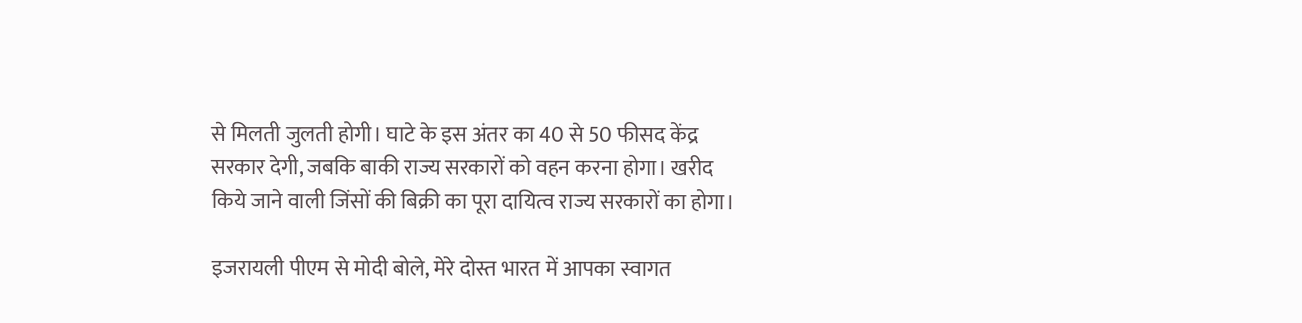से मिलती जुलती होगी। घाटे के इस अंतर का 40 से 50 फीसद केंद्र सरकार देगी, जबकि बाकी राज्य सरकारों को वहन करना होगा। खरीद किये जाने वाली जिंसों की बिक्री का पूरा दायित्व राज्य सरकारों का होगा।

इजरायली पीएम से मोदी बोले, मेरे दोस्त भारत में आपका स्वागत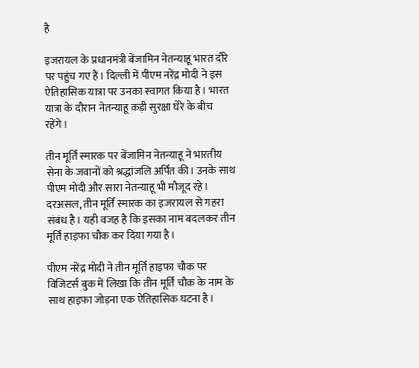है

इजरायल के प्रधानमंत्री बेंजामिन नेतन्याहू भारत दौरे पर पहुंच गए हैं। दिल्ली में पीएम नरेंद्र मोदी ने इस ऐतिहासिक यात्रा पर उनका स्वागत किया है। भारत यात्रा के दौरान नेतन्याहू कड़ी सुरक्षा घेरे के बीच रहेंगे।

तीन मूर्ति स्मारक पर बेंजामिन नेतन्याहू ने भारतीय सेना के जवानों को श्रद्धांजलि अर्पित की। उनके साथ पीएम मोदी और सारा नेतन्याहू भी मौजूद रहे। दरअसल, तीन मूर्ति स्मारक का इजरायल से गहरा संबंध है। यही वजह है कि इसका नाम बदलकर तीन मूर्ति हाइफा चौक कर दिया गया है।

पीएम नरेंद्र मोदी ने तीन मूर्ति हाइफा चौक पर विजिटर्स बुक में लिखा कि तीन मूर्ति चौक के नाम के साथ हाइफा जोड़ना एक ऐतिहासिक घटना है।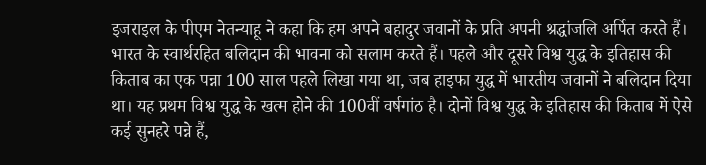इजराइल के पीएम नेतन्याहू ने कहा कि हम अपने बहादुर जवानों के प्रति अपनी श्रद्धांजलि अर्पित करते हैं। भारत के स्वार्थरहित बलिदान की भावना को सलाम करते हैं। पहले और दूसरे विश्व युद्ध के इतिहास की किताब का एक पन्ना 100 साल पहले लिखा गया था, जब हाइफा युद्ध में भारतीय जवानों ने बलिदान दिया था। यह प्रथम विश्व युद्ध के खत्म होने की 100वीं वर्षगांठ है। दोनों विश्व युद्ध के इतिहास की किताब में ऐसे कई सुनहरे पन्ने हैं,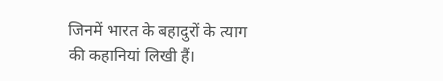जिनमें भारत के बहादुरों के त्याग की कहानियां लिखी हैं।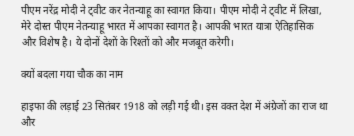पीएम नरेंद्र मोदी ने ट्वीट कर नेतन्याहू का स्वागत किया। पीएम मोदी ने ट्वीट में लिखा, मेरे दोस्त पीएम नेतन्याहू भारत में आपका स्वागत है। आपकी भारत यात्रा ऐतिहासिक और विशेष है। ये दोनों देशों के रिश्तों को और मजबूत करेगी।

क्यों बदला गया चौक का नाम

हाइफा की लड़ाई 23 सितंबर 1918 को लड़ी गई थी। इस वक्त देश में अंग्रेजों का राज था और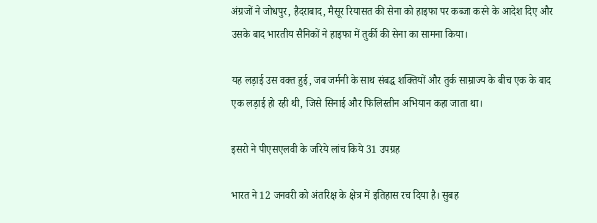अंग्रजों ने जोधपुर, हैदराबाद, मैसूर रियासत की सेना को हाइफा पर कब्जा करने के आदेश दिए और उसके बाद भारतीय सैनिकों ने हाइफा में तुर्की की सेना का सामना किया।

यह लड़ाई उस वक्त हुई, जब जर्मनी के साथ संबद्ध शक्तियों और तुर्क साम्राज्य के बीच एक के बाद एक लड़ाई हो रही थी, जिसे सिनाई और फिलिस्तीन अभियान कहा जाता था।

इसरो ने पीएसएलवी के जरिये लांच किये 31 उपग्रह

भारत ने 12 जनवरी को अंतरिक्ष के क्षेत्र में इतिहास रच दिया है। सुबह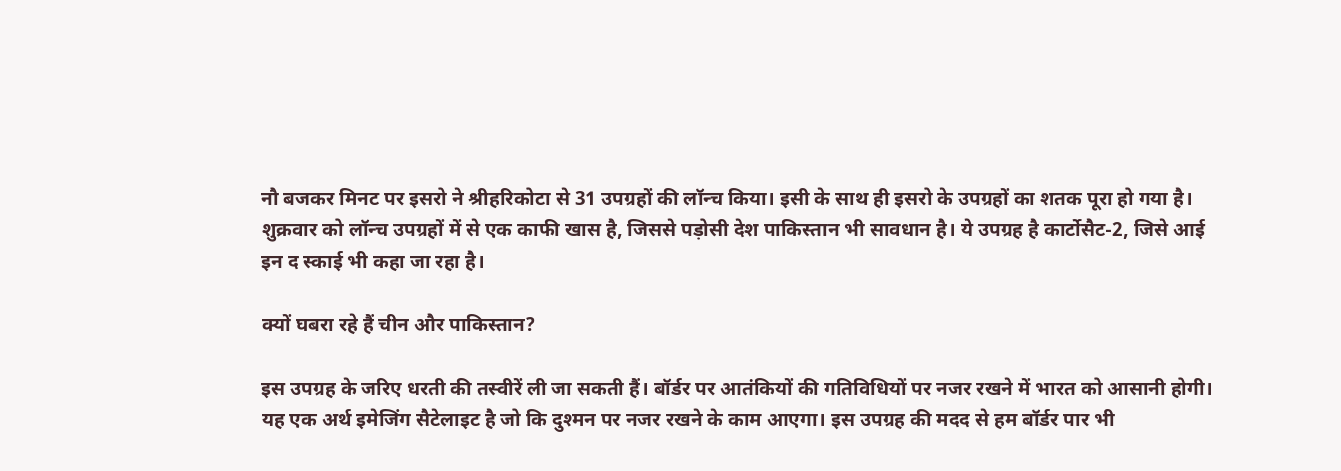नौ बजकर मिनट पर इसरो ने श्रीहरिकोटा से 31 उपग्रहों की लॉन्च किया। इसी के साथ ही इसरो के उपग्रहों का शतक पूरा हो गया है। शुक्रवार को लॉन्च उपग्रहों में से एक काफी खास है, जिससे पड़ोसी देश पाकिस्तान भी सावधान है। ये उपग्रह है कार्टोसैट-2, जिसे आई इन द स्काई भी कहा जा रहा है।

क्यों घबरा रहे हैं चीन और पाकिस्तान?

इस उपग्रह के जरिए धरती की तस्वीरें ली जा सकती हैं। बॉर्डर पर आतंकियों की गतिविधियों पर नजर रखने में भारत को आसानी होगी। यह एक अर्थ इमेजिंग सैटेलाइट है जो कि दुश्मन पर नजर रखने के काम आएगा। इस उपग्रह की मदद से हम बॉर्डर पार भी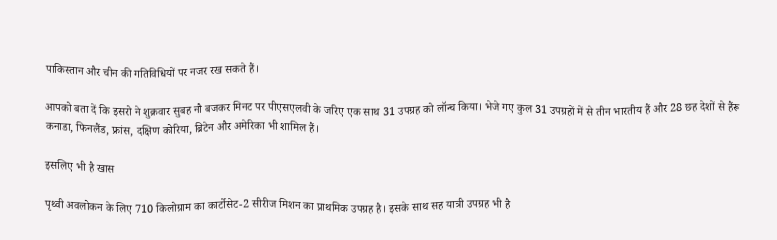पाकिस्तान और चीन की गतिविधियों पर नजर रख सकते हैं।

आपको बता दें कि इसरो ने शुक्रवार सुबह नौ बजकर मिनट पर पीएसएलवी के जरिए एक साथ 31 उपग्रह को लॉन्च किया। भेजे गए कुल 31 उपग्रहों में से तीन भारतीय हैं और 28 छह देशों से हैंरू कनाडा, फिनलैंड, फ्रांस, दक्षिण कोरिया, ब्रिटेन और अमेरिका भी शामिल हैं।

इसलिए भी है खास

पृथ्वी अवलोकन के लिए 710 किलोग्राम का कार्टोसेट-2 सीरीज मिशन का प्राथमिक उपग्रह है। इसके साथ सह यात्री उपग्रह भी है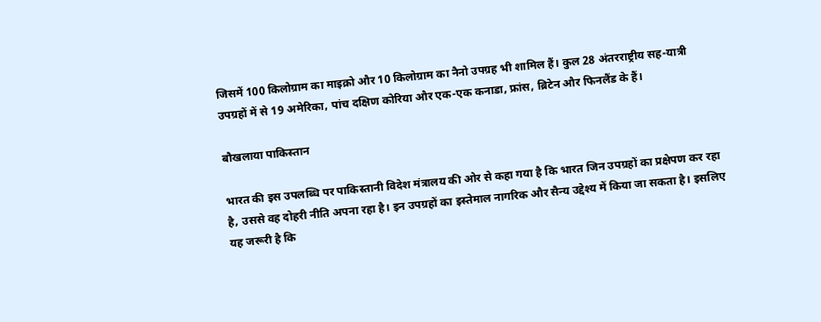जिसमें 100 किलोग्राम का माइक्रो और 10 किलोग्राम का नैनो उपग्रह भी शामिल हैं। कुल 28 अंतरराष्ट्रीय सह-यात्री उपग्रहों में से 19 अमेरिका, पांच दक्षिण कोरिया और एक-एक कनाडा, फ्रांस, ब्रिटेन और फिनलैंड के हैं।

बौखलाया पाकिस्तान

भारत की इस उपलब्धि पर पाकिस्तानी विदेश मंत्रालय की ओर से कहा गया है कि भारत जिन उपग्रहों का प्रक्षेपण कर रहा है, उससे वह दोहरी नीति अपना रहा है। इन उपग्रहों का इस्तेमाल नागरिक और सैन्य उद्देश्य में किया जा सकता है। इसलिए यह जरूरी है कि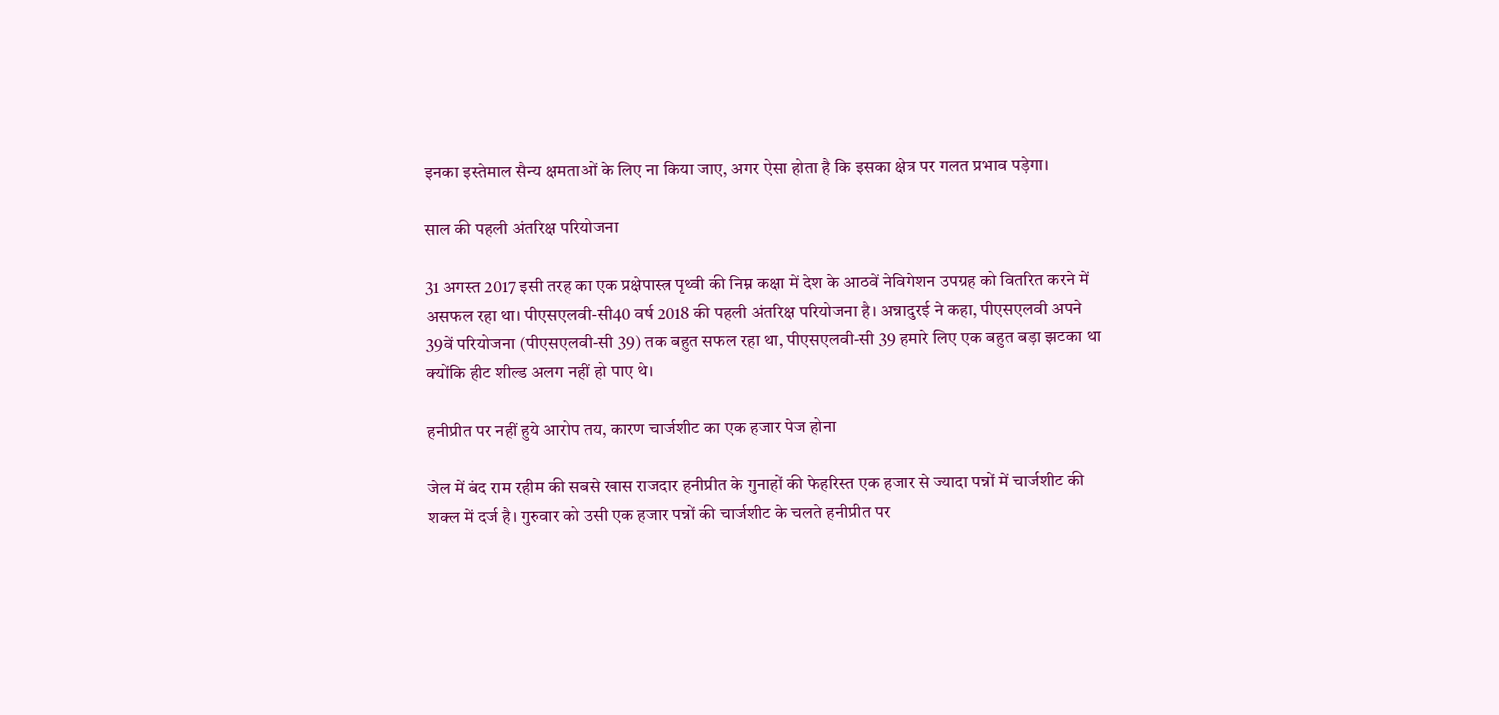इनका इस्तेमाल सैन्य क्षमताओं के लिए ना किया जाए, अगर ऐसा होता है कि इसका क्षेत्र पर गलत प्रभाव पड़ेगा।

साल की पहली अंतरिक्ष परियोजना

31 अगस्त 2017 इसी तरह का एक प्रक्षेपास्त्र पृथ्वी की निम्न कक्षा में देश के आठवें नेविगेशन उपग्रह को वितरित करने में असफल रहा था। पीएसएलवी-सी40 वर्ष 2018 की पहली अंतरिक्ष परियोजना है। अन्नादुरई ने कहा, पीएसएलवी अपने 39वें परियोजना (पीएसएलवी-सी 39) तक बहुत सफल रहा था, पीएसएलवी-सी 39 हमारे लिए एक बहुत बड़ा झटका था क्योंकि हीट शील्ड अलग नहीं हो पाए थे।

हनीप्रीत पर नहीं हुये आरोप तय, कारण चार्जशीट का एक हजार पेज होना

जेल में बंद राम रहीम की सबसे खास राजदार हनीप्रीत के गुनाहों की फेहरिस्त एक हजार से ज्यादा पन्नों में चार्जशीट की शक्ल में दर्ज है। गुरुवार को उसी एक हजार पन्नों की चार्जशीट के चलते हनीप्रीत पर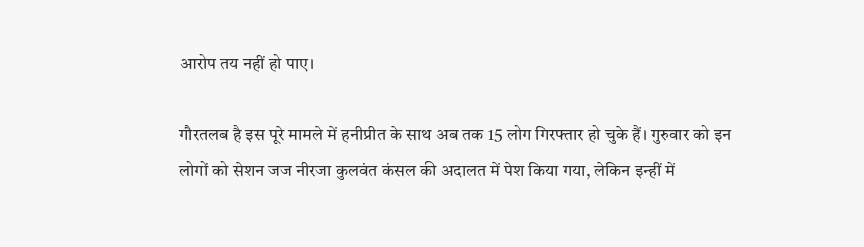आरोप तय नहीं हो पाए।

गौरतलब है इस पूरे मामले में हनीप्रीत के साथ अब तक 15 लोग गिरफ्तार हो चुके हैं। गुरुवार को इन लोगों को सेशन जज नीरजा कुलवंत कंसल की अदालत में पेश किया गया, लेकिन इन्हीं में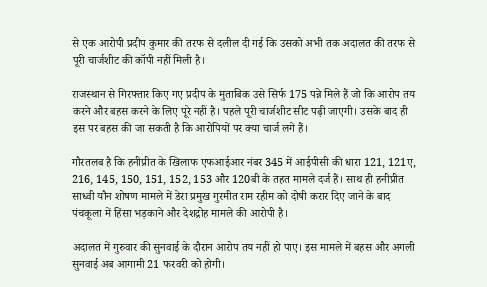से एक आरोपी प्रदीप कुमार की तरफ से दलील दी गई कि उसको अभी तक अदालत की तरफ से पूरी चार्जशीट की कॉपी नहीं मिली है।

राजस्थान से गिरफ्तार किए गए प्रदीप के मुताबिक उसे सिर्फ 175 पन्ने मिले हैं जो कि आरोप तय करने और बहस करने के लिए पूरे नहीं है। पहले पूरी चार्जशीट सीट पढ़ी जाएगी। उसके बाद ही इस पर बहस की जा सकती है कि आरोपियों पर क्या चार्ज लगे हैं।

गौरतलब है कि हनीप्रीत के खिलाफ एफआईआर नंबर 345 में आईपीसी की धारा 121, 121ए, 216, 145, 150, 151, 152, 153 और 120बी के तहत मामले दर्ज हैं। साथ ही हनीप्रीत साध्वी यौन शोषण मामले में डेरा प्रमुख गुरमीत राम रहीम को दोषी करार दिए जाने के बाद पंचकूला में हिंसा भड़काने और देशद्रोह मामले की आरोपी है।

अदालत में गुरुवार की सुनवाई के दौरान आरोप तय नहीं हो पाए। इस मामले में बहस और अगली सुनवाई अब आगामी 21 फरवरी को होगी।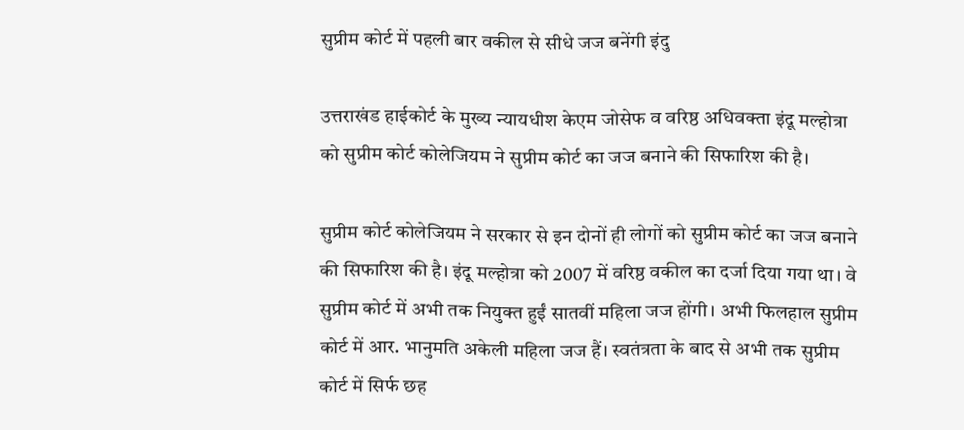सुप्रीम कोर्ट में पहली बार वकील से सीधे जज बनेंगी इंदु

उत्तराखंड हाईकोर्ट के मुख्य न्यायधीश केएम जोसेफ व वरिष्ठ अधिवक्ता इंदू मल्होत्रा को सुप्रीम कोर्ट कोलेजियम ने सुप्रीम कोर्ट का जज बनाने की सिफारिश की है।

सुप्रीम कोर्ट कोलेजियम ने सरकार से इन दोनों ही लोगों को सुप्रीम कोर्ट का जज बनाने की सिफारिश की है। इंदू मल्होत्रा को 2007 में वरिष्ठ वकील का दर्जा दिया गया था। वे सुप्रीम कोर्ट में अभी तक नियुक्त हुईं सातवीं महिला जज होंगी। अभी फिलहाल सुप्रीम कोर्ट में आर. भानुमति अकेली महिला जज हैं। स्वतंत्रता के बाद से अभी तक सुप्रीम कोर्ट में सिर्फ छह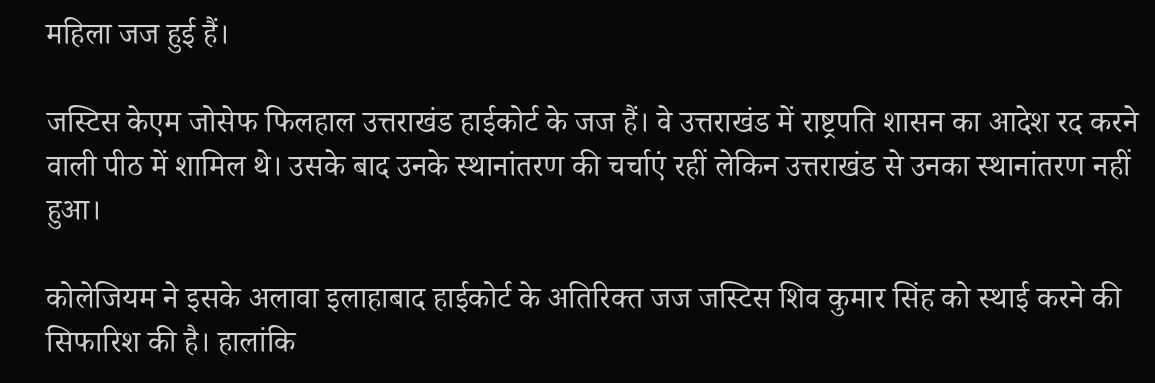महिला जज हुई हैं।

जस्टिस केएम जोसेफ फिलहाल उत्तराखंड हाईकोर्ट के जज हैं। वे उत्तराखंड में राष्ट्रपति शासन का आदेश रद करने वाली पीठ में शामिल थे। उसके बाद उनके स्थानांतरण की चर्चाएं रहीं लेकिन उत्तराखंड से उनका स्थानांतरण नहीं हुआ।

कोलेजियम ने इसके अलावा इलाहाबाद हाईकोर्ट के अतिरिक्त जज जस्टिस शिव कुमार सिंह को स्थाई करने की सिफारिश की है। हालांकि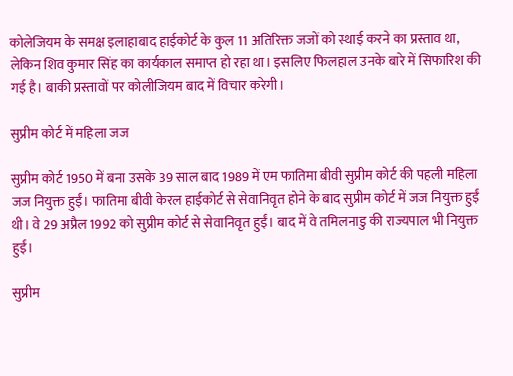कोलेजियम के समक्ष इलाहाबाद हाईकोर्ट के कुल 11 अतिरिक्त जजों को स्थाई करने का प्रस्ताव था, लेकिन शिव कुमार सिंह का कार्यकाल समाप्त हो रहा था। इसलिए फिलहाल उनके बारे में सिफारिश की गई है। बाकी प्रस्तावों पर कोलीजियम बाद में विचार करेगी।

सुप्रीम कोर्ट में महिला जज

सुप्रीम कोर्ट 1950 में बना उसके 39 साल बाद 1989 में एम फातिमा बीवी सुप्रीम कोर्ट की पहली महिला जज नियुक्त हुईं। फातिमा बीवी केरल हाईकोर्ट से सेवानिवृत होने के बाद सुप्रीम कोर्ट में जज नियुक्त हुईं थी। वे 29 अप्रैल 1992 को सुप्रीम कोर्ट से सेवानिवृत हुईं। बाद में वे तमिलनाडु की राज्यपाल भी नियुक्त हुईं।

सुप्रीम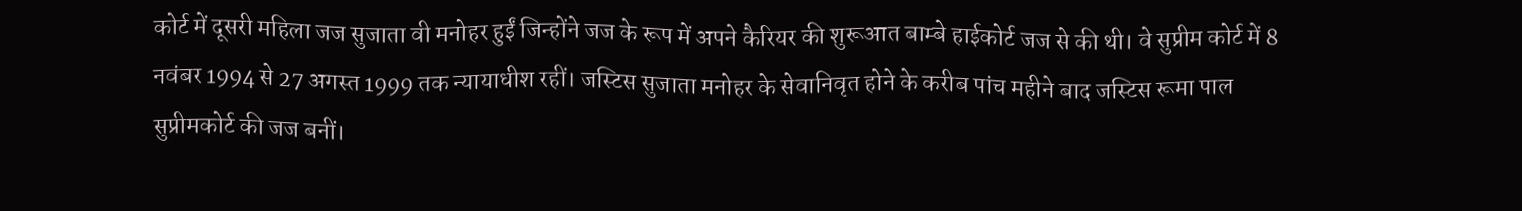कोर्ट में दूसरी महिला जज सुजाता वी मनोहर हुईं जिन्होंने जज के रूप में अपने कैरियर की शुरूआत बाम्बे हाईकोर्ट जज से की थी। वे सुप्रीम कोर्ट में 8 नवंबर 1994 से 27 अगस्त 1999 तक न्यायाधीश रहीं। जस्टिस सुजाता मनोहर के सेवानिवृत होने के करीब पांच महीने बाद जस्टिस रूमा पाल सुप्रीमकोर्ट की जज बनीं।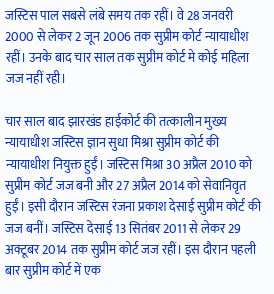जस्टिस पाल सबसे लंबे समय तक रहीं। वे 28 जनवरी 2000 से लेकर 2 जून 2006 तक सुप्रीम कोर्ट न्यायाधीश रहीं। उनके बाद चार साल तक सुप्रीम कोर्ट मे कोई महिला जज नहीं रही।

चार साल बाद झारखंड हाईकोर्ट की तत्कालीन मुख्य न्यायाधीश जस्टिस ज्ञान सुधा मिश्रा सुप्रीम कोर्ट की न्यायाधीश नियुक्त हुईं। जस्टिस मिश्रा 30 अप्रैल 2010 को सुप्रीम कोर्ट जज बनी और 27 अप्रैल 2014 को सेवानिवृत हुईं। इसी दौरान जस्टिस रंजना प्रकाश देसाई सुप्रीम कोर्ट की जज बनीं। जस्टिस देसाई 13 सितंबर 2011 से लेकर 29 अक्टूबर 2014 तक सुप्रीम कोर्ट जज रहीं। इस दौरान पहली बार सुप्रीम कोर्ट में एक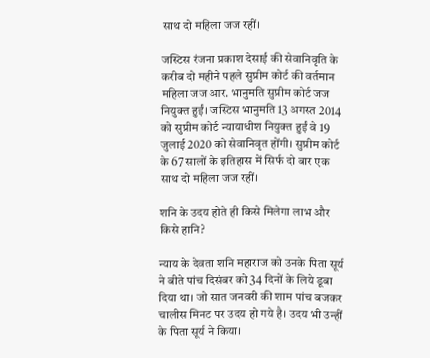साथ दो महिला जज रहीं।

जस्टिस रंजना प्रकाश देसाई की सेवानिवृति के करीब दो महीने पहले सुप्रीम कोर्ट की वर्तमान महिला जज आर. भानुमति सुप्रीम कोर्ट जज नियुक्त हुईं। जस्टिस भानुमति 13 अगस्त 2014 को सुप्रीम कोर्ट न्यायाधीश नियुक्त हुईं वे 19 जुलाई 2020 को सेवानिवृत होंगी। सुप्रीम कोर्ट के 67 सालों के इतिहास में सिर्फ दो बार एक साथ दो महिला जज रहीं।

शनि के उदय होते ही किसे मिलेगा लाभ और किसे हानि?

न्याय के देवता शनि महाराज को उनके पिता सूर्य ने बीते पांच दिसंबर को 34 दिनों के लिये डूबा दिया था। जो सात जनवरी की शाम पांच बजकर चालीस मिनट पर उदय हो गये है। उदय भी उन्हीं के पिता सूर्य ने किया।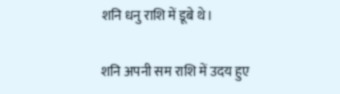शनि धनु राशि में डूबे थे।

शनि अपनी सम राशि में उदय हुए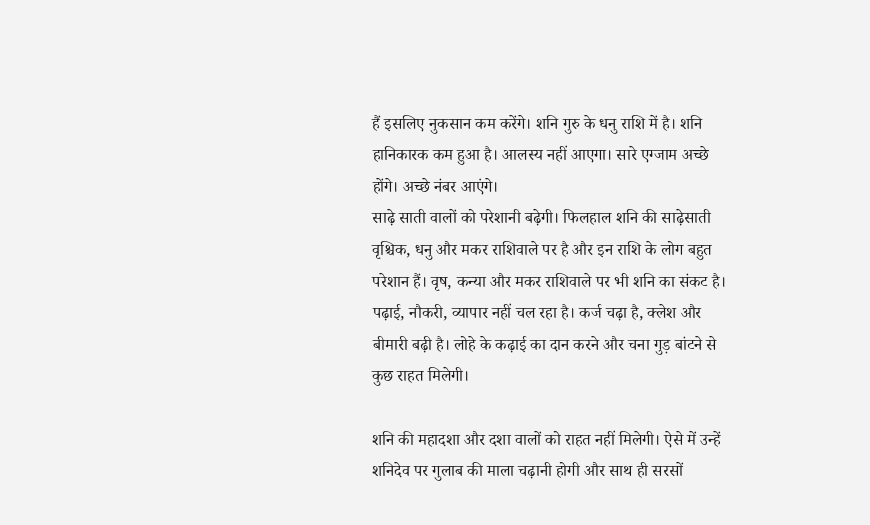हैं इसलिए नुकसान कम करेंगे। शनि गुरु के धनु राशि में है। शनि हानिकारक कम हुआ है। आलस्य नहीं आएगा। सारे एग्जाम अच्छे होंगे। अच्छे नंबर आएंगे।
साढ़े साती वालों को परेशानी बढ़ेगी। फिलहाल शनि की साढ़ेसाती वृश्चिक, धनु और मकर राशिवाले पर है और इन राशि के लोग बहुत परेशान हैं। वृष, कन्या और मकर राशिवाले पर भी शनि का संकट है। पढ़ाई, नौकरी, व्यापार नहीं चल रहा है। कर्ज चढ़ा है, क्लेश और बीमारी बढ़ी है। लोहे के कढ़ाई का दान करने और चना गुड़ बांटने से कुछ राहत मिलेगी।

शनि की महादशा और दशा वालों को राहत नहीं मिलेगी। ऐसे में उन्हें शनिदेव पर गुलाब की माला चढ़ानी होगी और साथ ही सरसों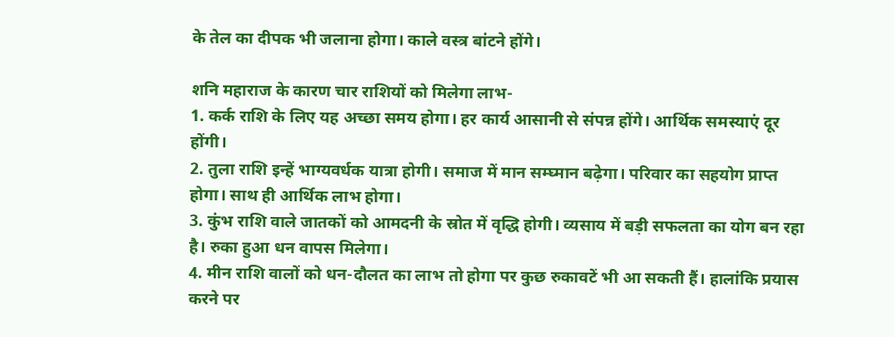के तेल का दीपक भी जलाना होगा। काले वस्त्र बांटने होंगे।

शनि महाराज के कारण चार राशियों को मिलेगा लाभ-
1. कर्क राशि के लिए यह अच्छा समय होगा। हर कार्य आसानी से संपन्न होंगे। आर्थिक समस्याएं दूर होंगी।
2. तुला राशि इन्हें भाग्यवर्धक यात्रा होगी। समाज में मान सम्घ्मान बढ़ेगा। परिवार का सहयोग प्राप्त होगा। साथ ही आर्थिक लाभ होगा।
3. कुंभ राशि वाले जातकों को आमदनी के स्रोत में वृद्धि होगी। व्यसाय में बड़ी सफलता का योग बन रहा है। रुका हुआ धन वापस मिलेगा।
4. मीन राशि वालों को धन-दौलत का लाभ तो होगा पर कुछ रुकावटें भी आ सकती हैं। हालांकि प्रयास करने पर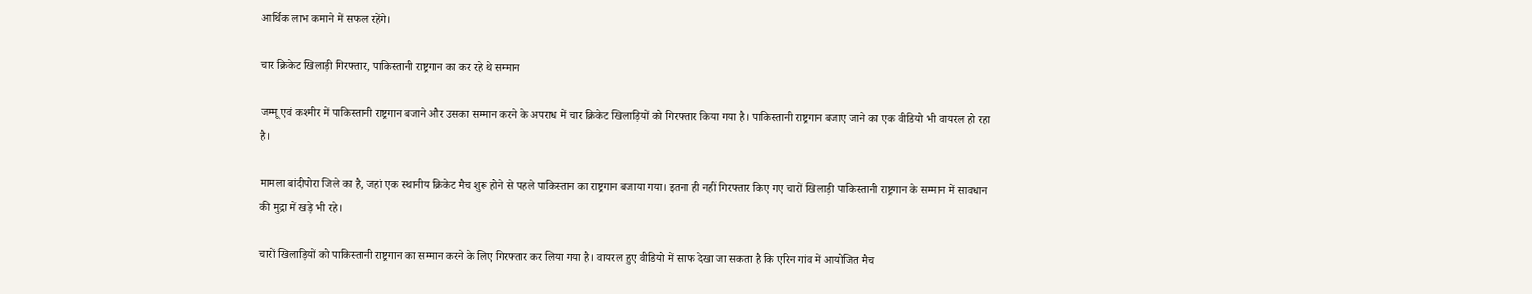आर्थिक लाभ कमाने में सफल रहेंगे।

चार क्रिकेट खिलाड़ी गिरफ्तार, पाकिस्तानी राष्ट्रगान का कर रहे थे सम्मान

जम्मू एवं कश्मीर में पाकिस्तानी राष्ट्रगान बजाने और उसका सम्मान करने के अपराध में चार क्रिकेट खिलाड़ियों को गिरफ्तार किया गया है। पाकिस्तानी राष्ट्रगान बजाए जाने का एक वीडियो भी वायरल हो रहा है।

मामला बांदीपोरा जिले का है, जहां एक स्थानीय क्रिकेट मैच शुरू होने से पहले पाकिस्तान का राष्ट्रगान बजाया गया। इतना ही नहीं गिरफ्तार किए गए चारों खिलाड़ी पाकिस्तानी राष्ट्रगान के सम्मान में सावधान की मुद्रा में खड़े भी रहे।

चारों खिलाड़ियों को पाकिस्तानी राष्ट्रगान का सम्मान करने के लिए गिरफ्तार कर लिया गया है। वायरल हुए वीडियो में साफ देखा जा सकता है कि एरिन गांव में आयोजित मैच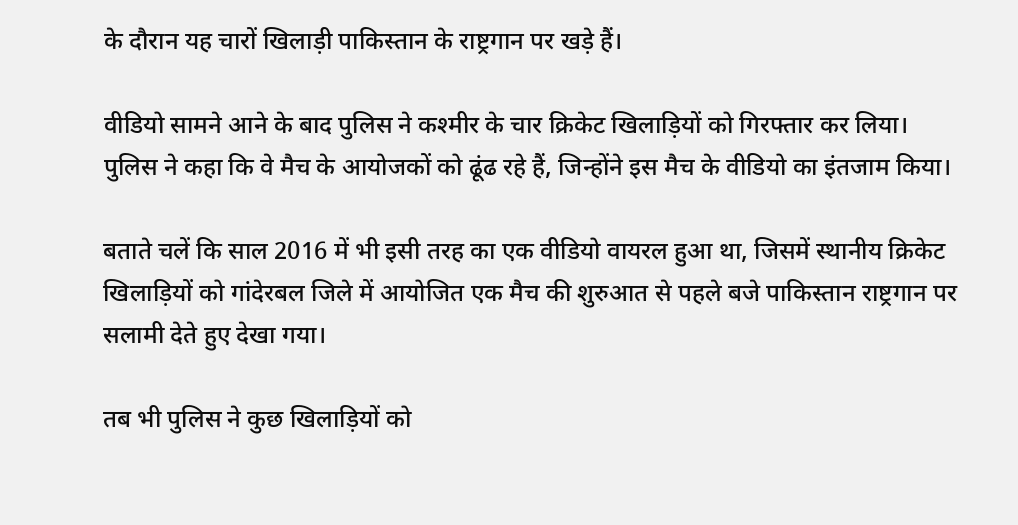के दौरान यह चारों खिलाड़ी पाकिस्तान के राष्ट्रगान पर खड़े हैं।

वीडियो सामने आने के बाद पुलिस ने कश्मीर के चार क्रिकेट खिलाड़ियों को गिरफ्तार कर लिया। पुलिस ने कहा कि वे मैच के आयोजकों को ढूंढ रहे हैं, जिन्होंने इस मैच के वीडियो का इंतजाम किया।

बताते चलें कि साल 2016 में भी इसी तरह का एक वीडियो वायरल हुआ था, जिसमें स्थानीय क्रिकेट खिलाड़ियों को गांदेरबल जिले में आयोजित एक मैच की शुरुआत से पहले बजे पाकिस्तान राष्ट्रगान पर सलामी देते हुए देखा गया।

तब भी पुलिस ने कुछ खिलाड़ियों को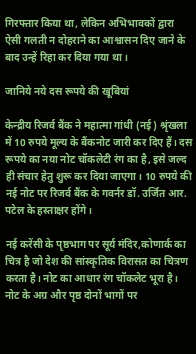गिरफ्तार किया था, लेकिन अभिभावकों द्वारा ऐसी गलती न दोहराने का आश्वासन दिए जाने के बाद उन्हें रिहा कर दिया गया था।

जानिये नये दस रूपये की खूबियां

केन्द्रीय रिजर्व बैंक ने महात्मा गांधी (नई) श्रृंखला में 10 रुपये मूल्य के बैंकनोट जारी कर दिए हैं। दस रूपये का नया नोट चॉकलेटी रंग का है, इसे जल्द ही संचार हेतु शुरू कर दिया जाएगा। 10 रुपये की नई नोट पर रिजर्व बैंक के गवर्नर डॉ. उर्जित आर. पटेल के हस्ताक्षर होंगे।

नई करेंसी के पृष्ठभाग पर सूर्य मंदिर,कोणार्क का चित्र है जो देश की सांस्कृतिक विरासत का चित्रण करता है। नोट का आधार रंग चॉकलेट भूरा है। नोट के अग्र और पृष्ठ दोनों भागों पर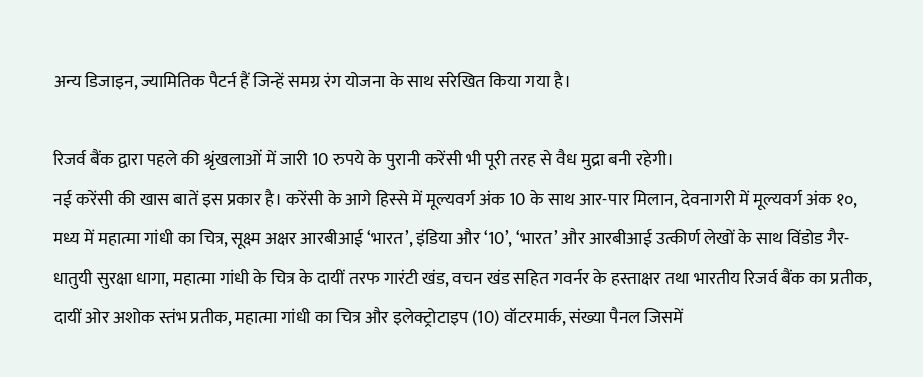अन्य डिजाइन, ज्यामितिक पैटर्न हैं जिन्हें समग्र रंग योजना के साथ संरेखित किया गया है।

रिजर्व बैंक द्वारा पहले की श्रृंखलाओं में जारी 10 रुपये के पुरानी करेंसी भी पूरी तरह से वैध मुद्रा बनी रहेगी।
नई करेंसी की खास बातें इस प्रकार है। करेंसी के आगे हिस्से में मूल्यवर्ग अंक 10 के साथ आर-पार मिलान, देवनागरी में मूल्यवर्ग अंक १०, मध्य में महात्मा गांधी का चित्र, सूक्ष्म अक्षर आरबीआई ‘भारत’, इंडिया और ‘10’, ‘भारत’ और आरबीआई उत्कीर्ण लेखों के साथ विंडोड गैर-धातुयी सुरक्षा धागा, महात्मा गांधी के चित्र के दायीं तरफ गारंटी खंड, वचन खंड सहित गवर्नर के हस्ताक्षर तथा भारतीय रिजर्व बैंक का प्रतीक, दायीं ओर अशोक स्तंभ प्रतीक, महात्मा गांधी का चित्र और इलेक्ट्रोटाइप (10) वॉटरमार्क, संख्या पैनल जिसमें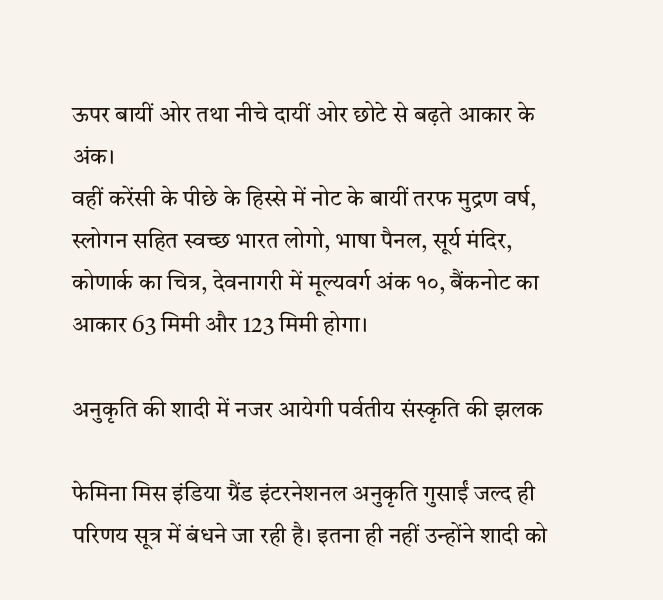ऊपर बायीं ओर तथा नीचे दायीं ओर छोटे से बढ़ते आकार के अंक।
वहीं करेंसी के पीछे के हिस्से में नोट के बायीं तरफ मुद्रण वर्ष, स्लोगन सहित स्वच्छ भारत लोगो, भाषा पैनल, सूर्य मंदिर, कोणार्क का चित्र, देवनागरी में मूल्यवर्ग अंक १०, बैंकनोट का आकार 63 मिमी और 123 मिमी होगा।

अनुकृति की शादी में नजर आयेगी पर्वतीय संस्कृति की झलक

फेमिना मिस इंडिया ग्रैंड इंटरनेशनल अनुकृति गुसाईं जल्द ही परिणय सूत्र में बंधने जा रही है। इतना ही नहीं उन्होंने शादी को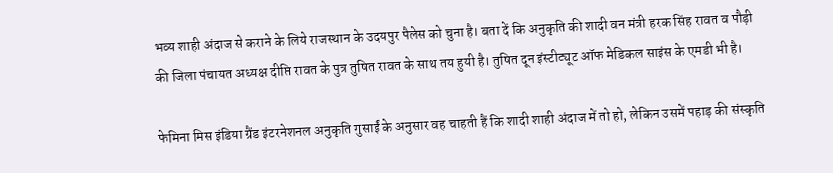भव्य शाही अंदाज से कराने के लिये राजस्थान के उदयपुर पैलेस को चुना है। बता दें कि अनुकृति की शादी वन मंत्री हरक सिंह रावत व पौड़ी की जिला पंचायत अध्यक्ष दीप्ति रावत के पुत्र तुषित रावत के साथ तय हुयी है। तुषित दून इंस्टीट्यूट ऑफ मेडिकल साइंस के एमडी भी है।

फेमिना मिस इंडिया ग्रैंड इंटरनेशनल अनुकृति गुसाईं के अनुसार वह चाहती हैं कि शादी शाही अंदाज में तो हो, लेकिन उसमें पहाड़ की संस्कृति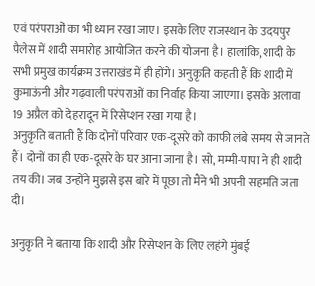एवं परंपराओं का भी ध्यान रखा जाए। इसके लिए राजस्थान के उदयपुर पैलेस में शादी समारोह आयोजित करने की योजना है। हालांकि, शादी के सभी प्रमुख कार्यक्रम उत्तराखंड में ही होंगे। अनुकृति कहती हैं कि शादी में कुमाऊंनी और गढ़वाली परंपराओं का निर्वाह किया जाएगा। इसके अलावा 19 अप्रैल को देहरादून में रिसेप्शन रखा गया है।
अनुकृति बताती हैं कि दोनों परिवार एक-दूसरे को काफी लंबे समय से जानते हैं। दोनों का ही एक-दूसरे के घर आना जाना है। सो, मम्मी-पापा ने ही शादी तय की। जब उन्होंने मुझसे इस बारे में पूछा तो मैंने भी अपनी सहमति जता दी।

अनुकृति ने बताया कि शादी और रिसेप्शन के लिए लहंगे मुंबई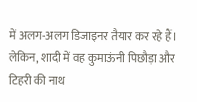में अलग-अलग डिजाइनर तैयार कर रहे हैं। लेकिन, शादी में वह कुमाऊंनी पिछौड़ा और टिहरी की नाथ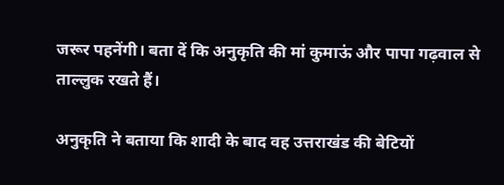जरूर पहनेंगी। बता दें कि अनुकृति की मां कुमाऊं और पापा गढ़वाल से ताल्लुक रखते हैं।

अनुकृति ने बताया कि शादी के बाद वह उत्तराखंड की बेटियों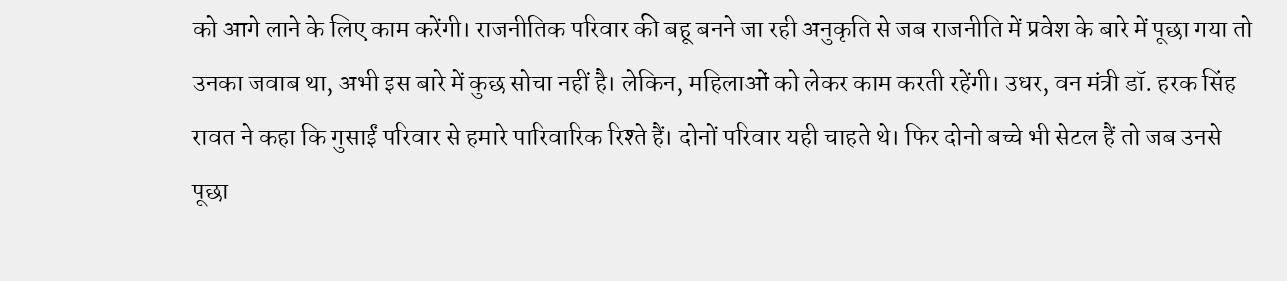को आगे लाने के लिए काम करेंगी। राजनीतिक परिवार की बहू बनने जा रही अनुकृति से जब राजनीति में प्रवेश के बारे में पूछा गया तो उनका जवाब था, अभी इस बारे में कुछ सोचा नहीं है। लेकिन, महिलाओं को लेकर काम करती रहेंगी। उधर, वन मंत्री डॉ. हरक सिंह रावत ने कहा कि गुसाईं परिवार से हमारे पारिवारिक रिश्ते हैं। दोनों परिवार यही चाहते थे। फिर दोनो बच्चे भी सेटल हैं तो जब उनसे पूछा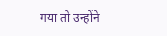गया तो उन्होंने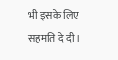भी इसके लिए सहमति दे दी।